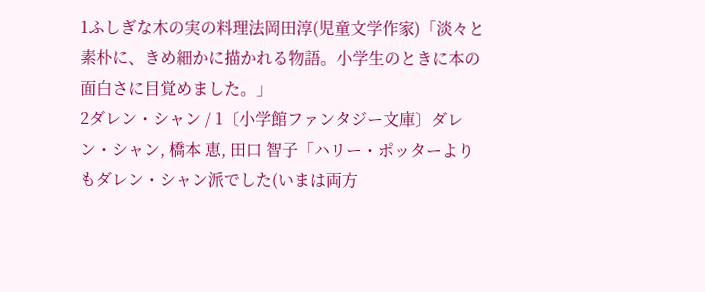1ふしぎな木の実の料理法岡田淳(児童文学作家)「淡々と素朴に、きめ細かに描かれる物語。小学生のときに本の面白さに目覚めました。」
2ダレン・シャン / 1〔小学館ファンタジー文庫〕ダレン・シャン, 橋本 恵, 田口 智子「ハリー・ポッターよりもダレン・シャン派でした(いまは両方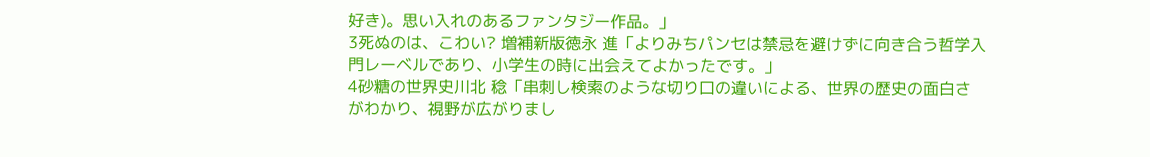好き)。思い入れのあるファンタジー作品。」
3死ぬのは、こわい? 増補新版徳永 進「よりみちパンセは禁忌を避けずに向き合う哲学入門レーベルであり、小学生の時に出会えてよかったです。」
4砂糖の世界史川北 稔「串刺し検索のような切り口の違いによる、世界の歴史の面白さがわかり、視野が広がりまし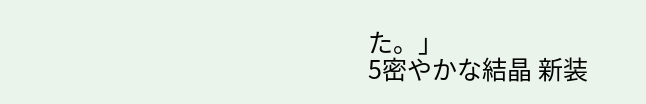た。」
5密やかな結晶 新装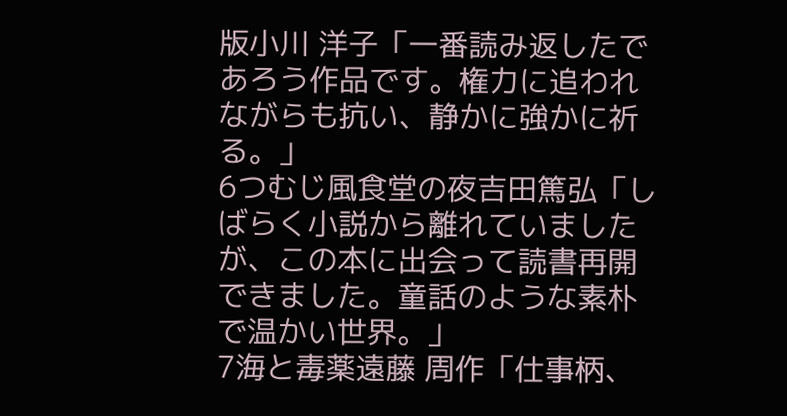版小川 洋子「一番読み返したであろう作品です。権力に追われながらも抗い、静かに強かに祈る。」
6つむじ風食堂の夜吉田篤弘「しばらく小説から離れていましたが、この本に出会って読書再開できました。童話のような素朴で温かい世界。」
7海と毒薬遠藤 周作「仕事柄、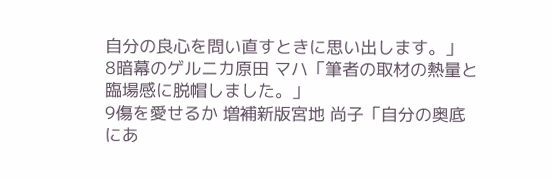自分の良心を問い直すときに思い出します。」
8暗幕のゲルニカ原田 マハ「筆者の取材の熱量と臨場感に脱帽しました。」
9傷を愛せるか 増補新版宮地 尚子「自分の奥底にあ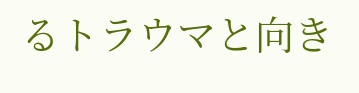るトラウマと向き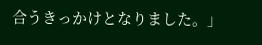合うきっかけとなりました。」